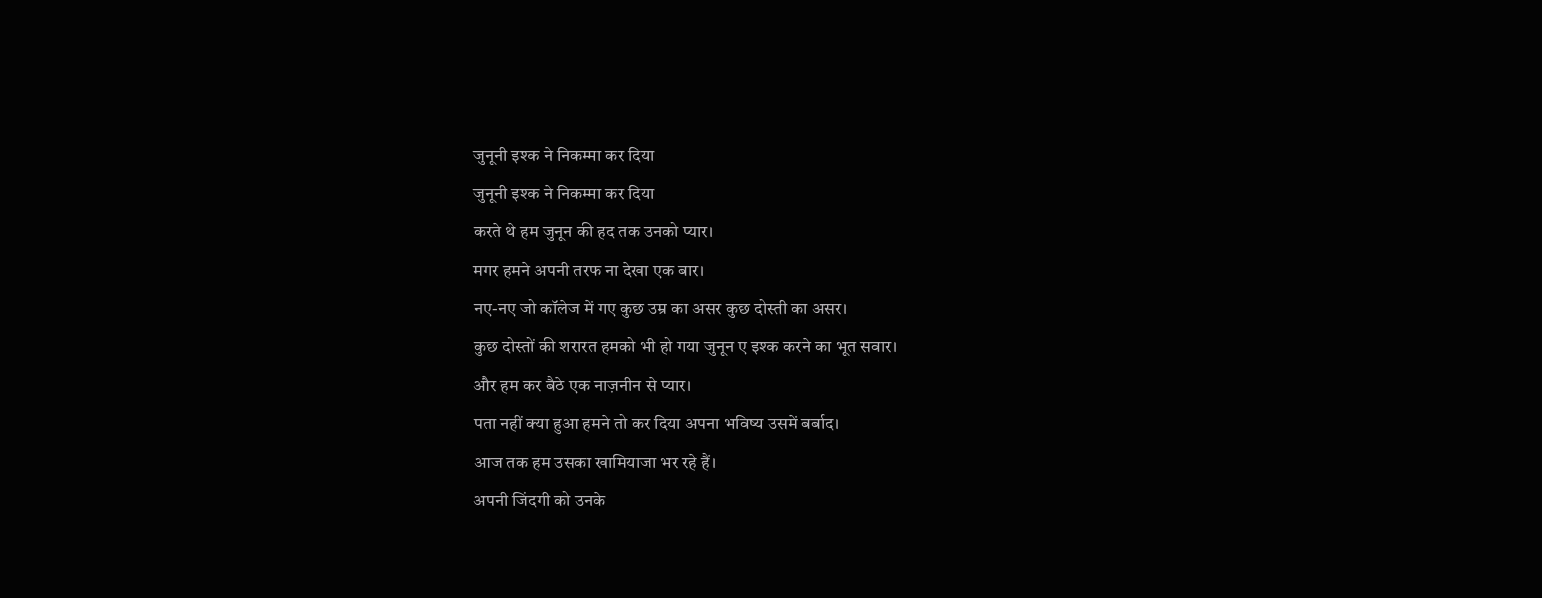जुनूनी इश्क ने निकम्मा कर दिया
जुनूनी इश्क ने निकम्मा कर दिया
करते थे हम जुनून की हद तक उनको प्यार।
मगर हमने अपनी तरफ ना देखा एक बार।
नए-नए जो कॉलेज में गए कुछ उम्र का असर कुछ दोस्ती का असर।
कुछ दोस्तों की शरारत हमको भी हो गया जुनून ए इश्क करने का भूत सवार।
और हम कर बैठे एक नाज़नीन से प्यार।
पता नहीं क्या हुआ हमने तो कर दिया अपना भविष्य उसमें बर्बाद।
आज तक हम उसका खामियाजा भर रहे हैं।
अपनी जिंदगी को उनके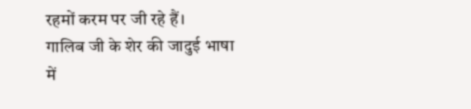रहमों करम पर जी रहे हैं।
गालिब जी के शेर की जादुई भाषा में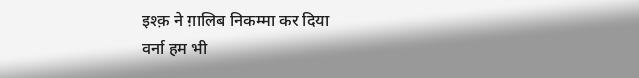इश्क़ ने ग़ालिब निकम्मा कर दिया
वर्ना हम भी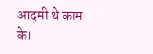आदमी थे काम के।